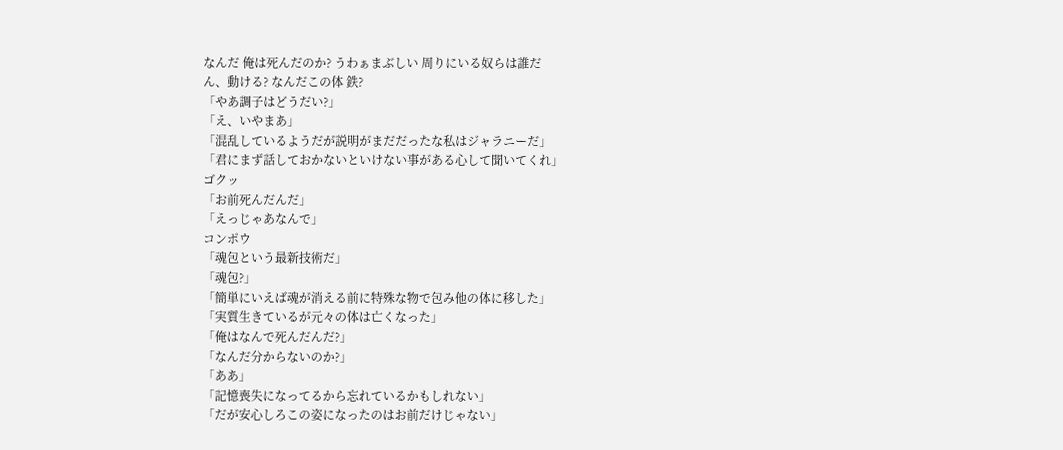なんだ 俺は死んだのか? うわぁまぶしい 周りにいる奴らは誰だ
ん、動ける? なんだこの体 鉄?
「やあ調子はどうだい?」
「え、いやまあ」
「混乱しているようだが説明がまだだったな私はジャラニーだ」
「君にまず話しておかないといけない事がある心して聞いてくれ」
ゴクッ
「お前死んだんだ」
「えっじゃあなんで」
コンポウ
「魂包という最新技術だ」
「魂包?」
「簡単にいえば魂が消える前に特殊な物で包み他の体に移した」
「実質生きているが元々の体は亡くなった」
「俺はなんで死んだんだ?」
「なんだ分からないのか?」
「ああ」
「記憶喪失になってるから忘れているかもしれない」
「だが安心しろこの姿になったのはお前だけじゃない」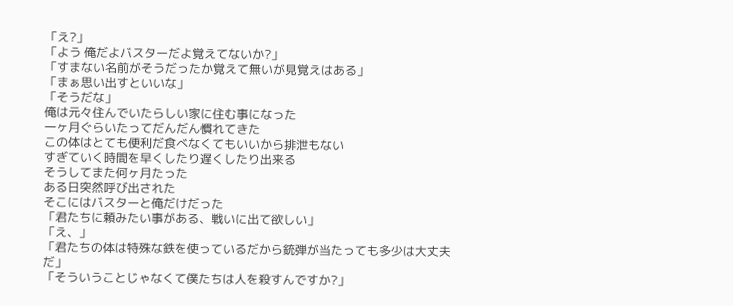「え?」
「よう 俺だよバスターだよ覚えてないか?」
「すまない名前がそうだったか覚えて無いが見覚えはある」
「まぁ思い出すといいな」
「そうだな」
俺は元々住んでいたらしい家に住む事になった
一ヶ月ぐらいたってだんだん慣れてきた
この体はとても便利だ食べなくてもいいから排泄もない
すぎていく時間を早くしたり遅くしたり出来る
そうしてまた何ヶ月たった
ある日突然呼び出された
そこにはバスターと俺だけだった
「君たちに頼みたい事がある、戦いに出て欲しい」
「え、」
「君たちの体は特殊な鉄を使っているだから銃弾が当たっても多少は大丈夫だ」
「そういうことじゃなくて僕たちは人を殺すんですか?」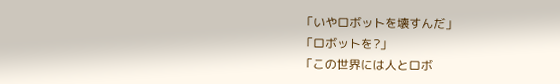「いやロボットを壊すんだ」
「ロボットを?」
「この世界には人とロボ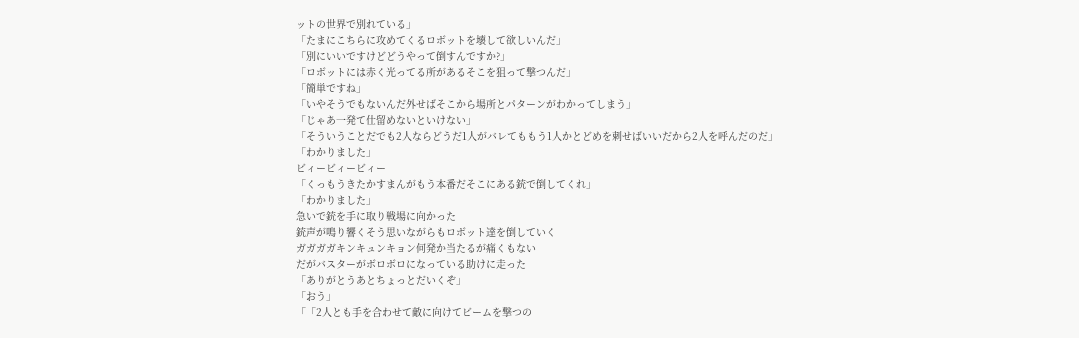ットの世界で別れている」
「たまにこちらに攻めてくるロボットを壊して欲しいんだ」
「別にいいですけどどうやって倒すんですか?」
「ロボットには赤く光ってる所があるそこを狙って撃つんだ」
「簡単ですね」
「いやそうでもないんだ外せばそこから場所とパターンがわかってしまう」
「じゃあ一発て仕留めないといけない」
「そういうことだでも2人ならどうだ1人がバレてももう1人かとどめを刺せばいいだから2人を呼んだのだ」
「わかりました」
ビィービィービィー
「くっもうきたかすまんがもう本番だそこにある銃で倒してくれ」
「わかりました」
急いで銃を手に取り戦場に向かった
銃声が鳴り響くそう思いながらもロボット達を倒していく
ガガガガキンキュンキョン何発か当たるが痛くもない
だがバスターがボロボロになっている助けに走った
「ありがとうあとちょっとだいくぞ」
「おう」
「「2人とも手を合わせて敵に向けてビームを撃つの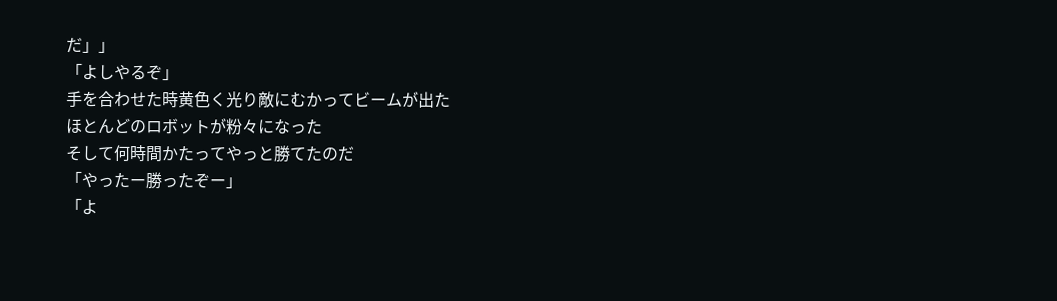だ」」
「よしやるぞ」
手を合わせた時黄色く光り敵にむかってビームが出た
ほとんどのロボットが粉々になった
そして何時間かたってやっと勝てたのだ
「やったー勝ったぞー」
「よ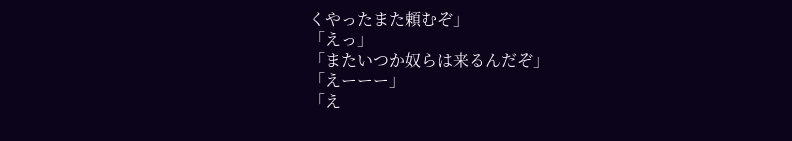くやったまた頼むぞ」
「えっ」
「またいつか奴らは来るんだぞ」
「えーーー」
「え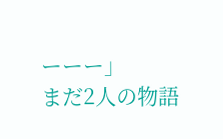ーーー」
まだ2人の物語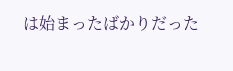は始まったばかりだった